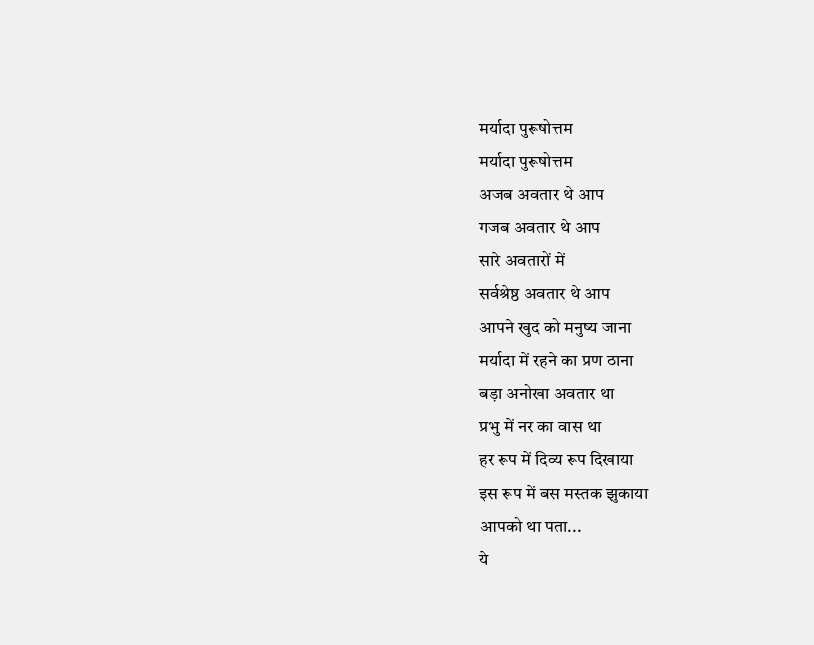मर्यादा पुरूषोत्तम
मर्यादा पुरूषोत्तम
अजब अवतार थे आप
गजब अवतार थे आप
सारे अवतारों में
सर्वश्रेष्ठ अवतार थे आप
आपने खुद को मनुष्य जाना
मर्यादा में रहने का प्रण ठाना
बड़ा अनोखा अवतार था
प्रभु में नर का वास था
हर रूप में दिव्य रूप दिखाया
इस रूप में बस मस्तक झुकाया
आपको था पता...
ये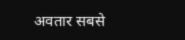अवतार सबसे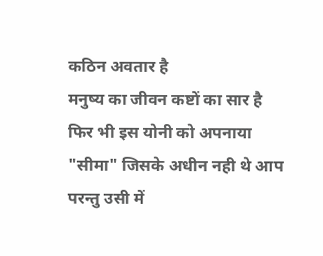कठिन अवतार है
मनुष्य का जीवन कष्टों का सार है
फिर भी इस योनी को अपनाया
"सीमा" जिसके अधीन नही थे आप
परन्तु उसी में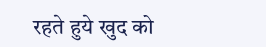रहते हुये खुद को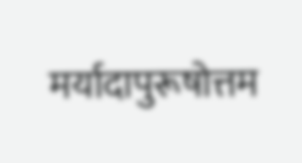मर्यादापुरूषोत्तम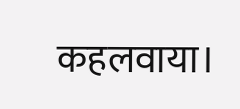कहलवाया।